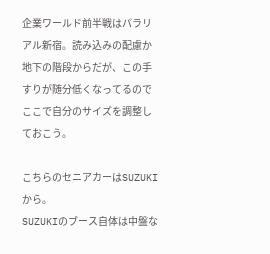企業ワールド前半戦はパラリアル新宿。読み込みの配慮か地下の階段からだが、この手すりが随分低くなってるのでここで自分のサイズを調整しておこう。

こちらのセニアカーはSUZUKIから。
SUZUKIのブース自体は中盤な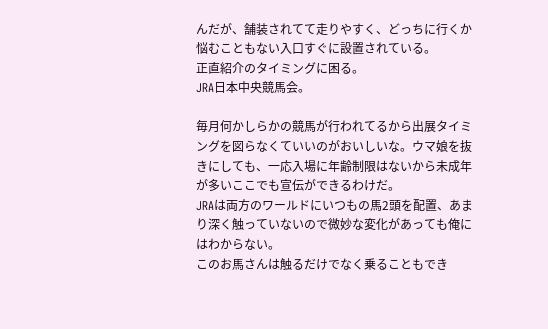んだが、舗装されてて走りやすく、どっちに行くか悩むこともない入口すぐに設置されている。
正直紹介のタイミングに困る。
JRA日本中央競馬会。

毎月何かしらかの競馬が行われてるから出展タイミングを図らなくていいのがおいしいな。ウマ娘を抜きにしても、一応入場に年齢制限はないから未成年が多いここでも宣伝ができるわけだ。
JRAは両方のワールドにいつもの馬2頭を配置、あまり深く触っていないので微妙な変化があっても俺にはわからない。
このお馬さんは触るだけでなく乗ることもでき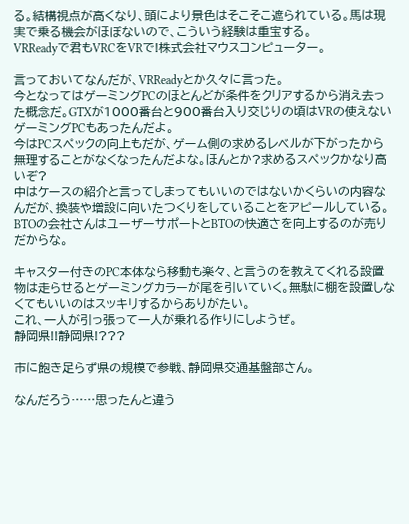る。結構視点が高くなり、頭により景色はそこそこ遮られている。馬は現実で乗る機会がほぼないので、こういう経験は重宝する。
VRReadyで君もVRCをVRで!株式会社マウスコンピューター。

言っておいてなんだが、VRReadyとか久々に言った。
今となってはゲーミングPCのほとんどが条件をクリアするから消え去った概念だ。GTXが1000番台と900番台入り交じりの頃はVRの使えないゲーミングPCもあったんだよ。
今はPCスペックの向上もだが、ゲーム側の求めるレベルが下がったから無理することがなくなったんだよな。ほんとか?求めるスペックかなり高いぞ?
中はケースの紹介と言ってしまってもいいのではないかくらいの内容なんだが、換装や増設に向いたつくりをしていることをアピールしている。
BTOの会社さんはユーザーサポートとBTOの快適さを向上するのが売りだからな。

キャスター付きのPC本体なら移動も楽々、と言うのを教えてくれる設置物は走らせるとゲーミングカラーが尾を引いていく。無駄に棚を設置しなくてもいいのはスッキリするからありがたい。
これ、一人が引っ張って一人が乗れる作りにしようぜ。
静岡県!!静岡県!???

市に飽き足らず県の規模で参戦、静岡県交通基盤部さん。

なんだろう……思ったんと違う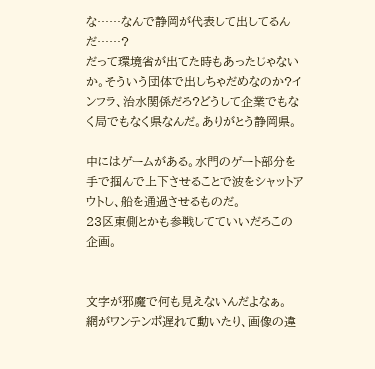な……なんで静岡が代表して出してるんだ……?
だって環境省が出てた時もあったじゃないか。そういう団体で出しちゃだめなのか?インフラ、治水関係だろ?どうして企業でもなく局でもなく県なんだ。ありがとう静岡県。

中にはゲームがある。水門のゲート部分を手で掴んで上下させることで波をシャットアウトし、船を通過させるものだ。
23区東側とかも参戦してていいだろこの企画。


文字が邪魔で何も見えないんだよなぁ。
網がワンテンポ遅れて動いたり、画像の違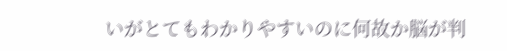いがとてもわかりやすいのに何故か脳が判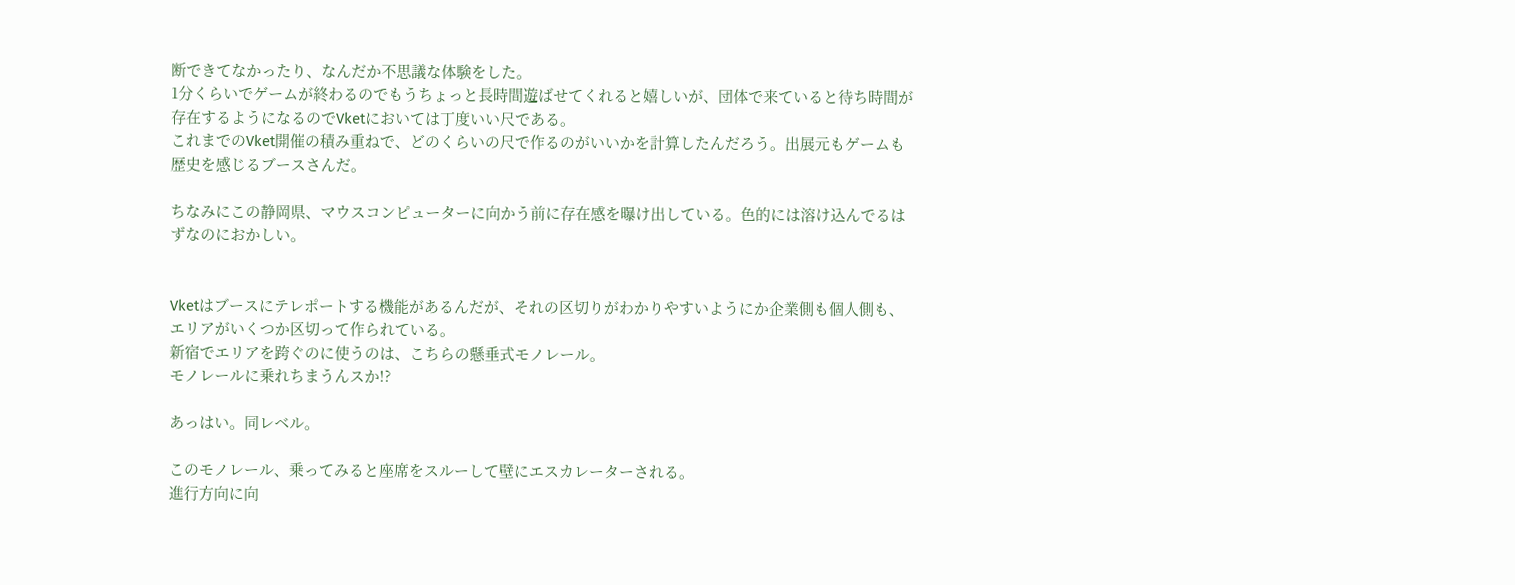断できてなかったり、なんだか不思議な体験をした。
1分くらいでゲームが終わるのでもうちょっと長時間遊ばせてくれると嬉しいが、団体で来ていると待ち時間が存在するようになるのでVketにおいては丁度いい尺である。
これまでのVket開催の積み重ねで、どのくらいの尺で作るのがいいかを計算したんだろう。出展元もゲームも歴史を感じるブースさんだ。

ちなみにこの静岡県、マウスコンピューターに向かう前に存在感を曝け出している。色的には溶け込んでるはずなのにおかしい。


Vketはブースにテレポートする機能があるんだが、それの区切りがわかりやすいようにか企業側も個人側も、エリアがいくつか区切って作られている。
新宿でエリアを跨ぐのに使うのは、こちらの懸垂式モノレール。
モノレールに乗れちまうんスか!?

あっはい。同レベル。

このモノレール、乗ってみると座席をスルーして壁にエスカレーターされる。
進行方向に向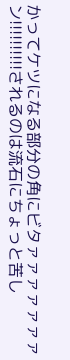かってケツになる部分の角にビタァァァァァァァン!!!!!!!!!!されるのは流石にちょっと苦し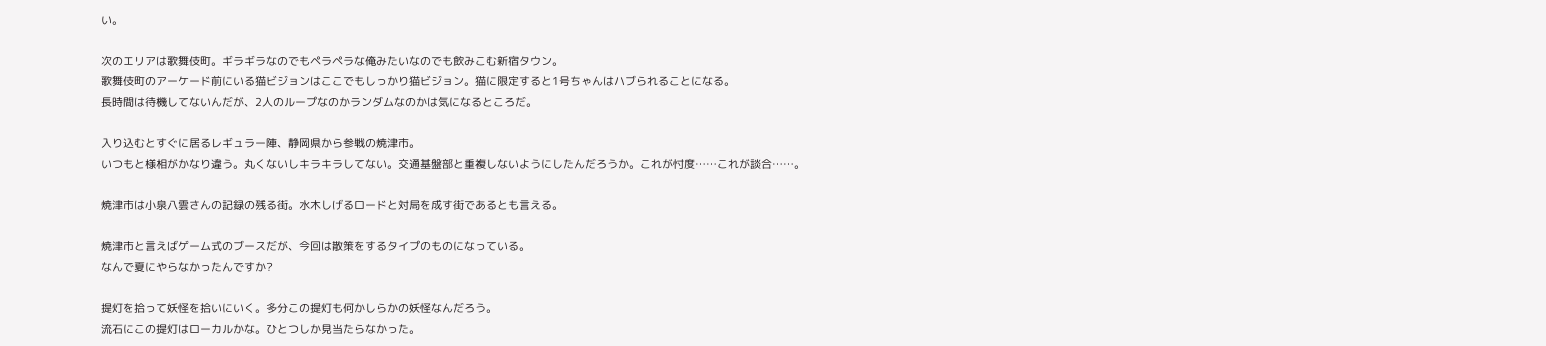い。

次のエリアは歌舞伎町。ギラギラなのでもペラペラな俺みたいなのでも飲みこむ新宿タウン。
歌舞伎町のアーケード前にいる猫ビジョンはここでもしっかり猫ビジョン。猫に限定すると1号ちゃんはハブられることになる。
長時間は待機してないんだが、2人のループなのかランダムなのかは気になるところだ。

入り込むとすぐに居るレギュラー陣、静岡県から参戦の焼津市。
いつもと様相がかなり違う。丸くないしキラキラしてない。交通基盤部と重複しないようにしたんだろうか。これが忖度……これが談合……。

焼津市は小泉八雲さんの記録の残る街。水木しげるロードと対局を成す街であるとも言える。

焼津市と言えばゲーム式のブースだが、今回は散策をするタイプのものになっている。
なんで夏にやらなかったんですか?

提灯を拾って妖怪を拾いにいく。多分この提灯も何かしらかの妖怪なんだろう。
流石にこの提灯はローカルかな。ひとつしか見当たらなかった。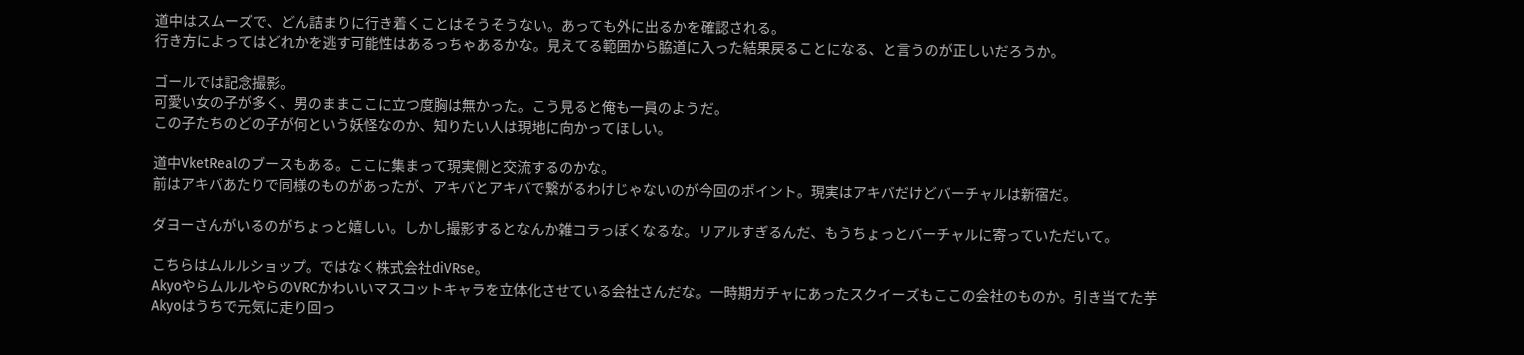道中はスムーズで、どん詰まりに行き着くことはそうそうない。あっても外に出るかを確認される。
行き方によってはどれかを逃す可能性はあるっちゃあるかな。見えてる範囲から脇道に入った結果戻ることになる、と言うのが正しいだろうか。

ゴールでは記念撮影。
可愛い女の子が多く、男のままここに立つ度胸は無かった。こう見ると俺も一員のようだ。
この子たちのどの子が何という妖怪なのか、知りたい人は現地に向かってほしい。

道中VketRealのブースもある。ここに集まって現実側と交流するのかな。
前はアキバあたりで同様のものがあったが、アキバとアキバで繋がるわけじゃないのが今回のポイント。現実はアキバだけどバーチャルは新宿だ。

ダヨーさんがいるのがちょっと嬉しい。しかし撮影するとなんか雑コラっぽくなるな。リアルすぎるんだ、もうちょっとバーチャルに寄っていただいて。

こちらはムルルショップ。ではなく株式会社diVRse。
AkyoやらムルルやらのVRCかわいいマスコットキャラを立体化させている会社さんだな。一時期ガチャにあったスクイーズもここの会社のものか。引き当てた芋Akyoはうちで元気に走り回っ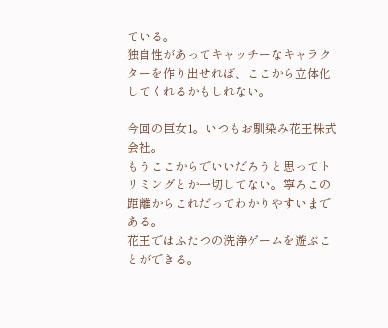ている。
独自性があってキャッチーなキャラクターを作り出せれば、ここから立体化してくれるかもしれない。

今回の巨女1。いつもお馴染み花王株式会社。
もうここからでいいだろうと思ってトリミングとか一切してない。寧ろこの距離からこれだってわかりやすいまである。
花王ではふたつの洗浄ゲームを遊ぶことができる。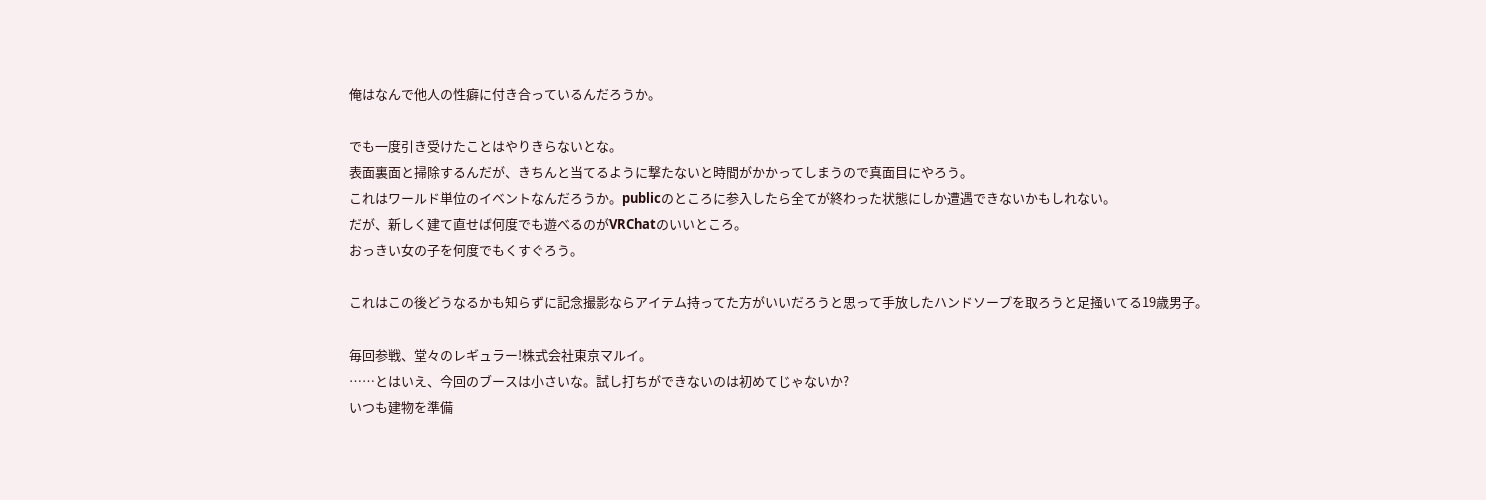俺はなんで他人の性癖に付き合っているんだろうか。

でも一度引き受けたことはやりきらないとな。
表面裏面と掃除するんだが、きちんと当てるように撃たないと時間がかかってしまうので真面目にやろう。
これはワールド単位のイベントなんだろうか。publicのところに参入したら全てが終わった状態にしか遭遇できないかもしれない。
だが、新しく建て直せば何度でも遊べるのがVRChatのいいところ。
おっきい女の子を何度でもくすぐろう。

これはこの後どうなるかも知らずに記念撮影ならアイテム持ってた方がいいだろうと思って手放したハンドソープを取ろうと足掻いてる19歳男子。

毎回参戦、堂々のレギュラー!株式会社東京マルイ。
……とはいえ、今回のブースは小さいな。試し打ちができないのは初めてじゃないか?
いつも建物を準備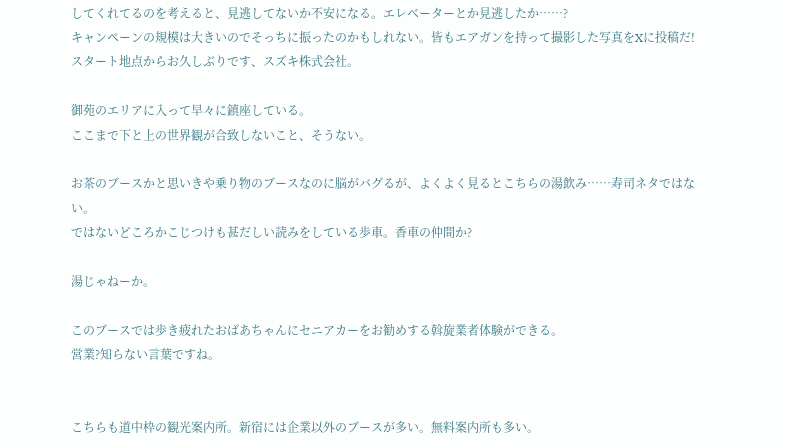してくれてるのを考えると、見逃してないか不安になる。エレベーターとか見逃したか……?
キャンペーンの規模は大きいのでそっちに振ったのかもしれない。皆もエアガンを持って撮影した写真をXに投稿だ!
スタート地点からお久しぶりです、スズキ株式会社。

御苑のエリアに入って早々に鎮座している。
ここまで下と上の世界観が合致しないこと、そうない。

お茶のブースかと思いきや乗り物のブースなのに脳がバグるが、よくよく見るとこちらの湯飲み……寿司ネタではない。
ではないどころかこじつけも甚だしい読みをしている歩車。香車の仲間か?

湯じゃねーか。

このブースでは歩き疲れたおばあちゃんにセニアカーをお勧めする斡旋業者体験ができる。
営業?知らない言葉ですね。


こちらも道中枠の観光案内所。新宿には企業以外のブースが多い。無料案内所も多い。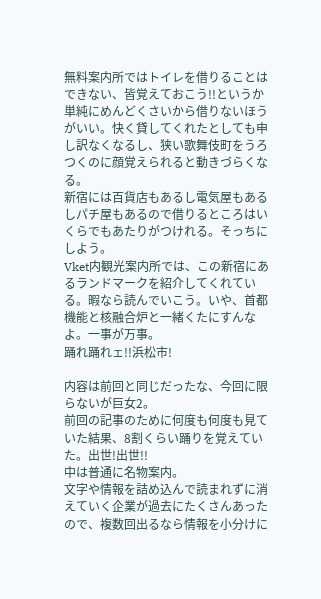無料案内所ではトイレを借りることはできない、皆覚えておこう!!というか単純にめんどくさいから借りないほうがいい。快く貸してくれたとしても申し訳なくなるし、狭い歌舞伎町をうろつくのに顔覚えられると動きづらくなる。
新宿には百貨店もあるし電気屋もあるしパチ屋もあるので借りるところはいくらでもあたりがつけれる。そっちにしよう。
Vket内観光案内所では、この新宿にあるランドマークを紹介してくれている。暇なら読んでいこう。いや、首都機能と核融合炉と一緒くたにすんなよ。一事が万事。
踊れ踊れェ!!浜松市!

内容は前回と同じだったな、今回に限らないが巨女2。
前回の記事のために何度も何度も見ていた結果、8割くらい踊りを覚えていた。出世!出世!!
中は普通に名物案内。
文字や情報を詰め込んで読まれずに消えていく企業が過去にたくさんあったので、複数回出るなら情報を小分けに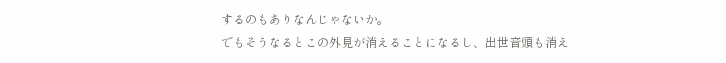するのもありなんじゃないか。
でもそうなるとこの外見が消えることになるし、出世音頭も消え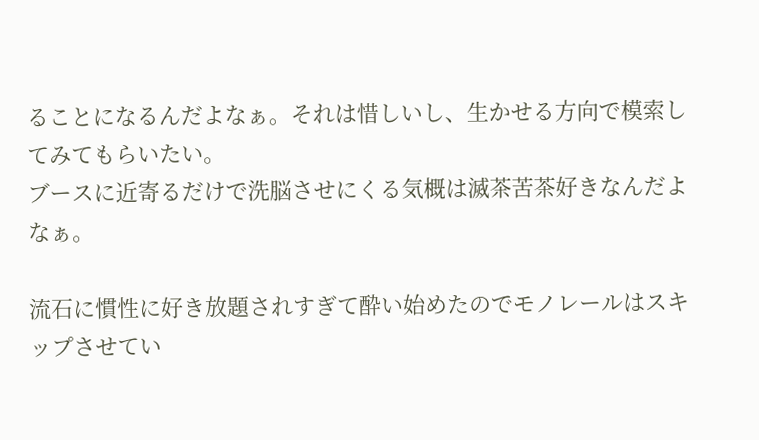ることになるんだよなぁ。それは惜しいし、生かせる方向で模索してみてもらいたい。
ブースに近寄るだけで洗脳させにくる気概は滅茶苦茶好きなんだよなぁ。

流石に慣性に好き放題されすぎて酔い始めたのでモノレールはスキップさせてい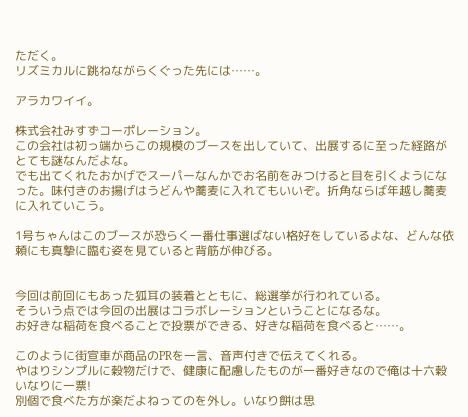ただく。
リズミカルに跳ねながらくぐった先には……。

アラカワイイ。

株式会社みすずコーポレーション。
この会社は初っ端からこの規模のブースを出していて、出展するに至った経路がとても謎なんだよな。
でも出てくれたおかげでスーパーなんかでお名前をみつけると目を引くようになった。味付きのお揚げはうどんや蕎麦に入れてもいいぞ。折角ならば年越し蕎麦に入れていこう。

1号ちゃんはこのブースが恐らく一番仕事選ばない格好をしているよな、どんな依頼にも真摯に臨む姿を見ていると背筋が伸びる。


今回は前回にもあった狐耳の装着とともに、総選挙が行われている。
そういう点では今回の出展はコラボレーションということになるな。
お好きな稲荷を食べることで投票ができる、好きな稲荷を食べると……。

このように街宣車が商品のPRを一言、音声付きで伝えてくれる。
やはりシンプルに穀物だけで、健康に配慮したものが一番好きなので俺は十六穀いなりに一票!
別個で食べた方が楽だよねってのを外し。いなり餅は思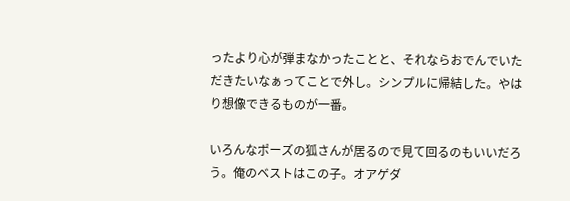ったより心が弾まなかったことと、それならおでんでいただきたいなぁってことで外し。シンプルに帰結した。やはり想像できるものが一番。

いろんなポーズの狐さんが居るので見て回るのもいいだろう。俺のベストはこの子。オアゲダ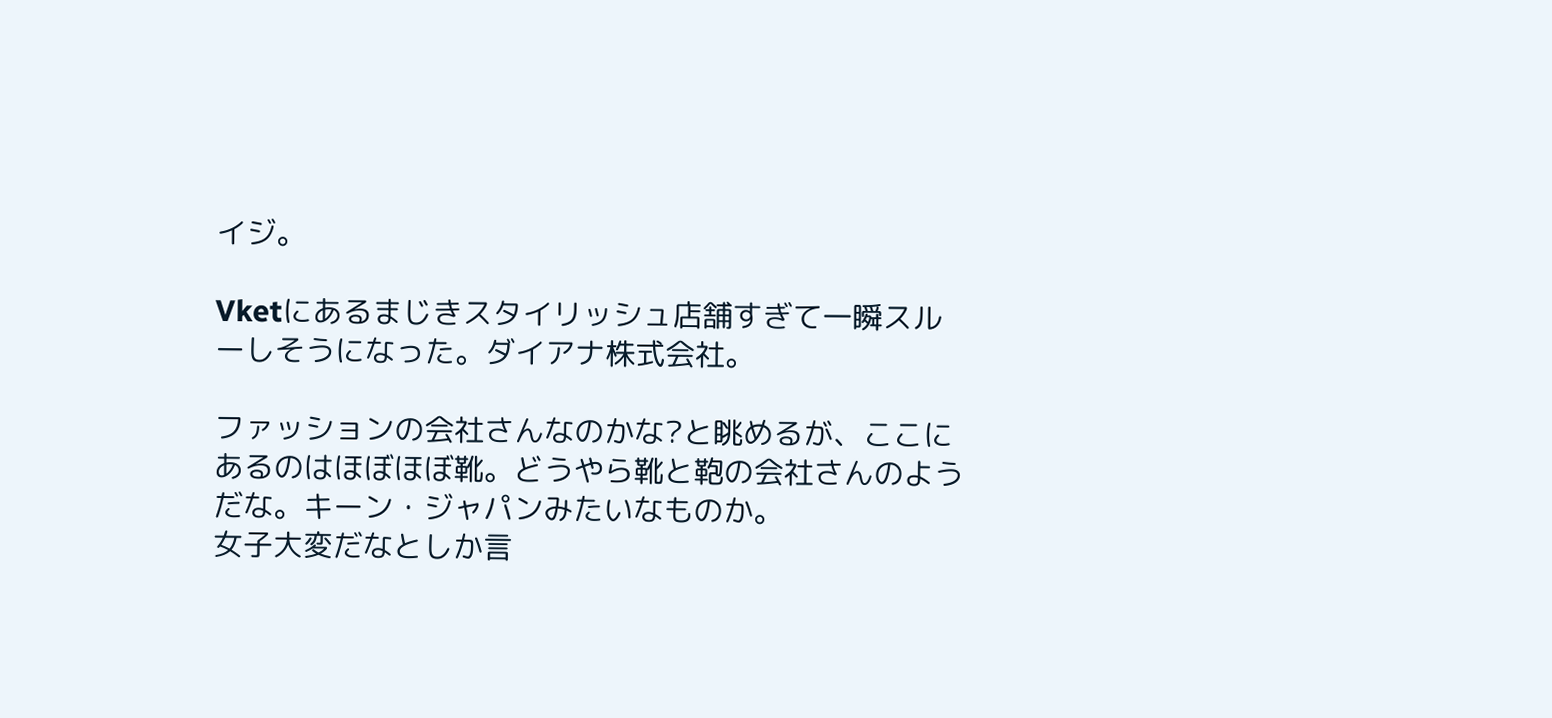イジ。

Vketにあるまじきスタイリッシュ店舗すぎて一瞬スルーしそうになった。ダイアナ株式会社。

ファッションの会社さんなのかな?と眺めるが、ここにあるのはほぼほぼ靴。どうやら靴と鞄の会社さんのようだな。キーン・ジャパンみたいなものか。
女子大変だなとしか言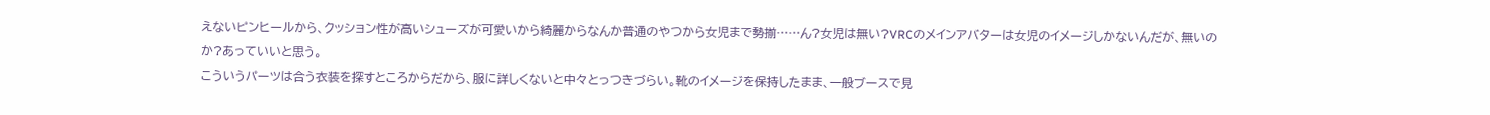えないピンヒールから、クッション性が高いシューズが可愛いから綺麗からなんか普通のやつから女児まで勢揃……ん?女児は無い?VRCのメインアバターは女児のイメージしかないんだが、無いのか?あっていいと思う。
こういうパーツは合う衣装を探すところからだから、服に詳しくないと中々とっつきづらい。靴のイメージを保持したまま、一般ブースで見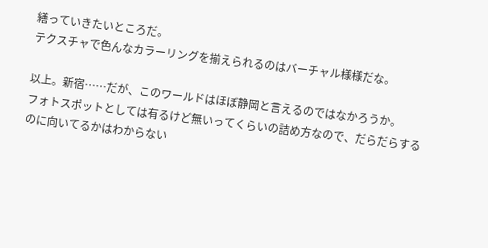繕っていきたいところだ。
テクスチャで色んなカラーリングを揃えられるのはバーチャル様様だな。

以上。新宿……だが、このワールドはほぼ静岡と言えるのではなかろうか。
フォトスポットとしては有るけど無いってくらいの詰め方なので、だらだらするのに向いてるかはわからない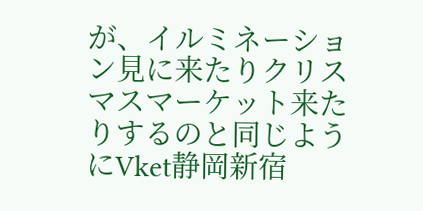が、イルミネーション見に来たりクリスマスマーケット来たりするのと同じようにVket静岡新宿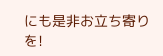にも是非お立ち寄りを!